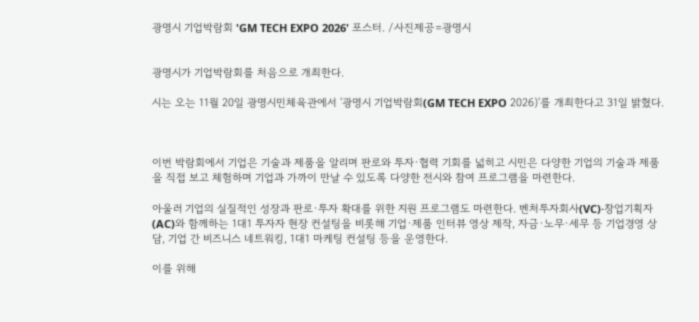광명시 기업박람회 'GM TECH EXPO 2026' 포스터. /사진제공=광명시


광명시가 기업박람회를 처음으로 개최한다.

시는 오는 11월 20일 광명시민체육관에서 '광명시 기업박람회(GM TECH EXPO 2026)'를 개최한다고 31일 밝혔다.



이번 박람회에서 기업은 기술과 제품을 알리며 판로와 투자·협력 기회를 넓히고 시민은 다양한 기업의 기술과 제품을 직접 보고 체험하며 기업과 가까이 만날 수 있도록 다양한 전시와 참여 프로그램을 마련한다.

아울러 기업의 실질적인 성장과 판로·투자 확대를 위한 지원 프로그램도 마련한다. 벤처투자회사(VC)·창업기획자(AC)와 함께하는 1대1 투자자 현장 컨설팅을 비롯해 기업·제품 인터뷰 영상 제작, 자금·노무·세무 등 기업경영 상담, 기업 간 비즈니스 네트워킹, 1대1 마케팅 컨설팅 등을 운영한다.

이를 위해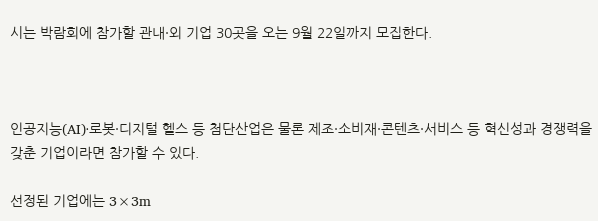시는 박람회에 참가할 관내·외 기업 30곳을 오는 9월 22일까지 모집한다.



인공지능(AI)·로봇·디지털 헬스 등 첨단산업은 물론 제조·소비재·콘텐츠·서비스 등 혁신성과 경쟁력을 갖춘 기업이라면 참가할 수 있다.

선정된 기업에는 3×3m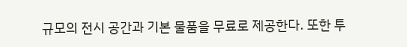규모의 전시 공간과 기본 물품을 무료로 제공한다. 또한 투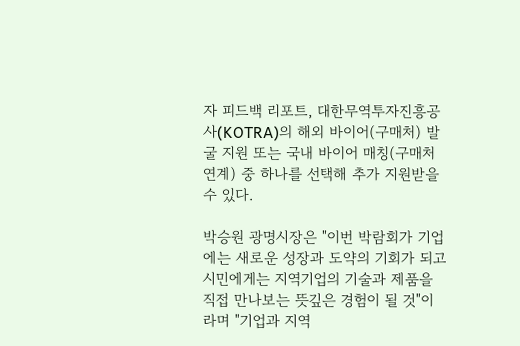자 피드백 리포트, 대한무역투자진흥공사(KOTRA)의 해외 바이어(구매처) 발굴 지원 또는 국내 바이어 매칭(구매처 연계) 중 하나를 선택해 추가 지원받을 수 있다.

박승원 광명시장은 "이번 박람회가 기업에는 새로운 성장과 도약의 기회가 되고 시민에게는 지역기업의 기술과 제품을 직접 만나보는 뜻깊은 경험이 될 것"이라며 "기업과 지역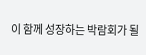이 함께 성장하는 박람회가 될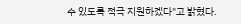수 있도록 적극 지원하겠다"고 밝혔다.